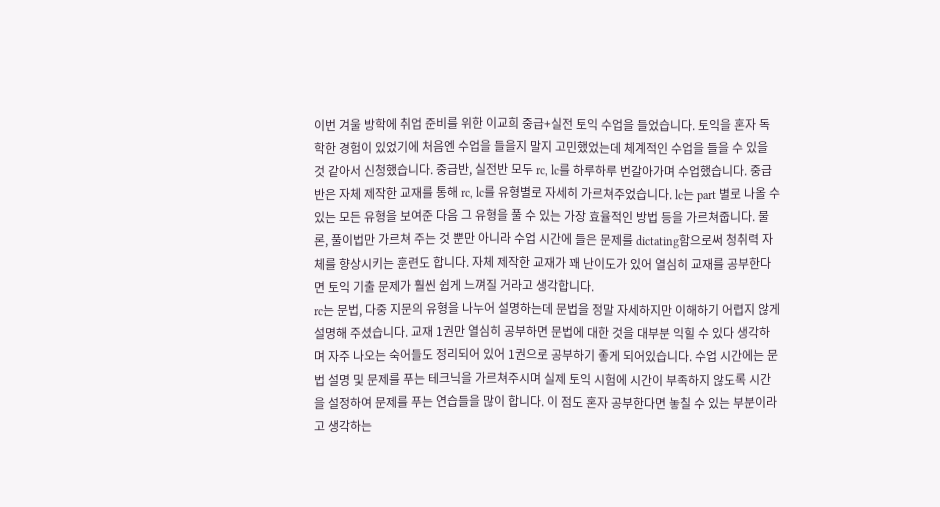이번 겨울 방학에 취업 준비를 위한 이교희 중급+실전 토익 수업을 들었습니다. 토익을 혼자 독학한 경험이 있었기에 처음엔 수업을 들을지 말지 고민했었는데 체계적인 수업을 들을 수 있을 것 같아서 신청했습니다. 중급반, 실전반 모두 rc, lc를 하루하루 번갈아가며 수업했습니다. 중급반은 자체 제작한 교재를 통해 rc, lc를 유형별로 자세히 가르쳐주었습니다. lc는 part 별로 나올 수 있는 모든 유형을 보여준 다음 그 유형을 풀 수 있는 가장 효율적인 방법 등을 가르쳐줍니다. 물론, 풀이법만 가르쳐 주는 것 뿐만 아니라 수업 시간에 들은 문제를 dictating함으로써 청취력 자체를 향상시키는 훈련도 합니다. 자체 제작한 교재가 꽤 난이도가 있어 열심히 교재를 공부한다면 토익 기출 문제가 훨씬 쉽게 느껴질 거라고 생각합니다.
rc는 문법, 다중 지문의 유형을 나누어 설명하는데 문법을 정말 자세하지만 이해하기 어렵지 않게 설명해 주셨습니다. 교재 1권만 열심히 공부하면 문법에 대한 것을 대부분 익힐 수 있다 생각하며 자주 나오는 숙어들도 정리되어 있어 1권으로 공부하기 좋게 되어있습니다. 수업 시간에는 문법 설명 및 문제를 푸는 테크닉을 가르쳐주시며 실제 토익 시험에 시간이 부족하지 않도록 시간을 설정하여 문제를 푸는 연습들을 많이 합니다. 이 점도 혼자 공부한다면 놓칠 수 있는 부분이라고 생각하는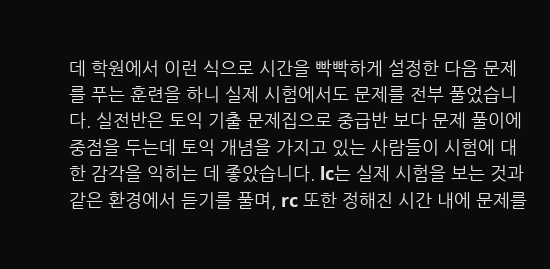데 학원에서 이런 식으로 시간을 빡빡하게 설정한 다음 문제를 푸는 훈련을 하니 실제 시험에서도 문제를 전부 풀었습니다. 실전반은 토익 기출 문제집으로 중급반 보다 문제 풀이에 중점을 두는데 토익 개념을 가지고 있는 사람들이 시험에 대한 감각을 익히는 데 좋았습니다. lc는 실제 시험을 보는 것과 같은 환경에서 듣기를 풀며, rc 또한 정해진 시간 내에 문제를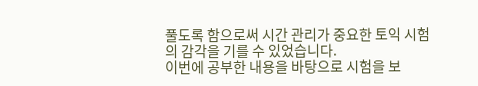풀도록 함으로써 시간 관리가 중요한 토익 시험의 감각을 기를 수 있었습니다.
이번에 공부한 내용을 바탕으로 시험을 보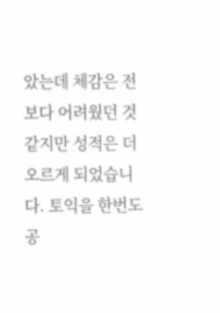았는데 체감은 전보다 어려웠던 것 같지만 성적은 더 오르게 되었습니다. 토익을 한번도 공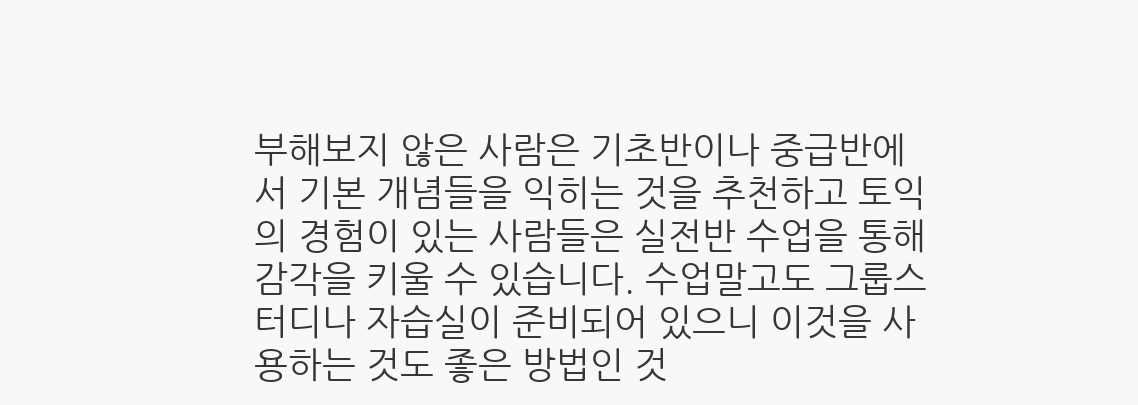부해보지 않은 사람은 기초반이나 중급반에서 기본 개념들을 익히는 것을 추천하고 토익의 경험이 있는 사람들은 실전반 수업을 통해 감각을 키울 수 있습니다. 수업말고도 그룹스터디나 자습실이 준비되어 있으니 이것을 사용하는 것도 좋은 방법인 것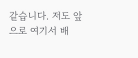같습니다. 저도 앞으로 여기서 배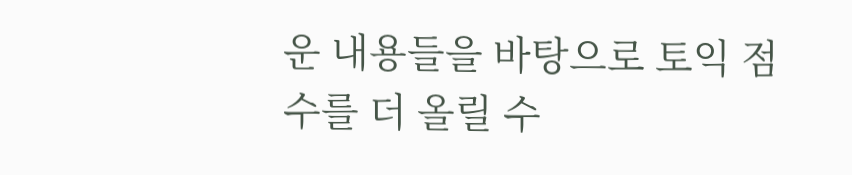운 내용들을 바탕으로 토익 점수를 더 올릴 수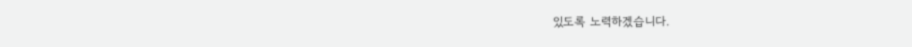있도록 노력하겠습니다.